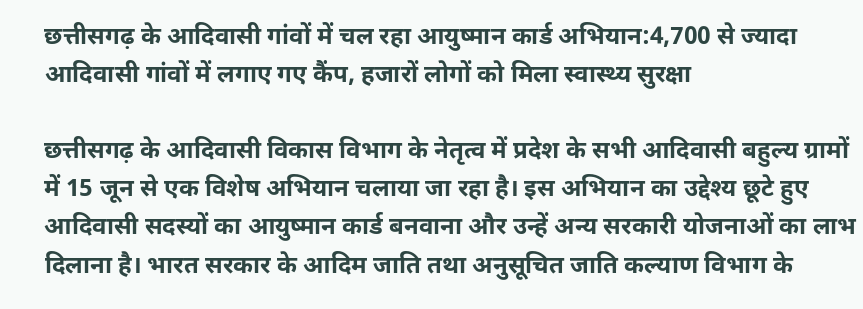छत्तीसगढ़ के आदिवासी गांवों में चल रहा आयुष्मान कार्ड अभियान:4,700 से ज्यादा आदिवासी गांवों में लगाए गए कैंप, हजारों लोगों को मिला स्वास्थ्य सुरक्षा

छत्तीसगढ़ के आदिवासी विकास विभाग के नेतृत्व में प्रदेश के सभी आदिवासी बहुल्य ग्रामों में 15 जून से एक विशेष अभियान चलाया जा रहा है। इस अभियान का उद्देश्य छूटे हुए आदिवासी सदस्यों का आयुष्मान कार्ड बनवाना और उन्हें अन्य सरकारी योजनाओं का लाभ दिलाना है। भारत सरकार के आदिम जाति तथा अनुसूचित जाति कल्याण विभाग के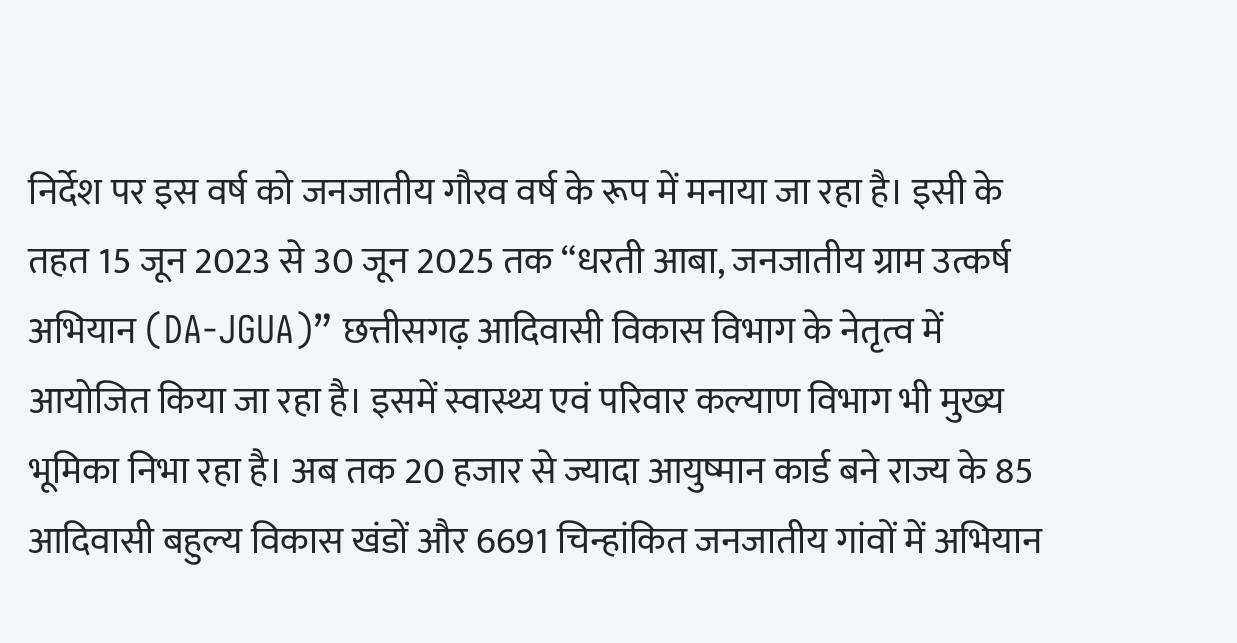निर्देश पर इस वर्ष को जनजातीय गौरव वर्ष के रूप में मनाया जा रहा है। इसी के तहत 15 जून 2023 से 30 जून 2025 तक “धरती आबा, जनजातीय ग्राम उत्कर्ष अभियान (DA-JGUA)” छत्तीसगढ़ आदिवासी विकास विभाग के नेतृत्व में आयोजित किया जा रहा है। इसमें स्वास्थ्य एवं परिवार कल्याण विभाग भी मुख्य भूमिका निभा रहा है। अब तक 20 हजार से ज्यादा आयुष्मान कार्ड बने राज्य के 85 आदिवासी बहुल्य विकास खंडों और 6691 चिन्हांकित जनजातीय गांवों में अभियान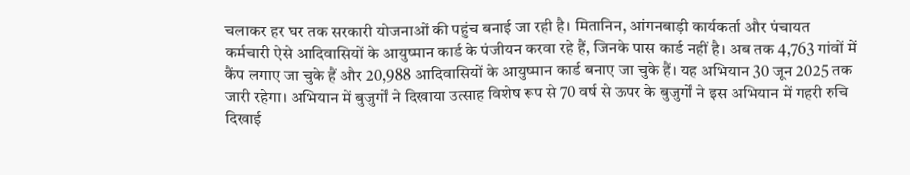चलाकर हर घर तक सरकारी योजनाओं की पहुंच बनाई जा रही है। मितानिन, आंगनबाड़ी कार्यकर्ता और पंचायत कर्मचारी ऐसे आदिवासियों के आयुष्मान कार्ड के पंजीयन करवा रहे हैं, जिनके पास कार्ड नहीं है। अब तक 4,763 गांवों में कैंप लगाए जा चुके हैं और 20,988 आदिवासियों के आयुष्मान कार्ड बनाए जा चुके हैं। यह अभियान 30 जून 2025 तक जारी रहेगा। अभियान में बुजुर्गों ने दिखाया उत्साह विशेष रूप से 70 वर्ष से ऊपर के बुजुर्गों ने इस अभियान में गहरी रुचि दिखाई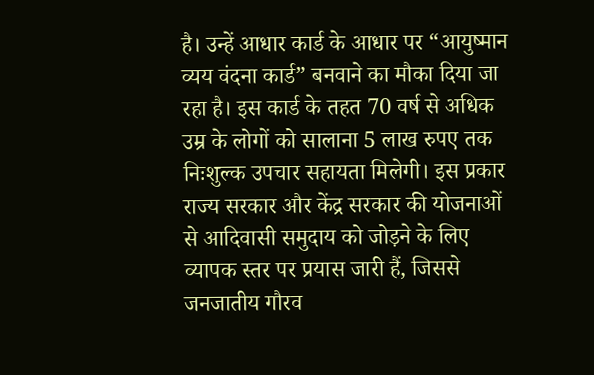है। उन्हें आधार कार्ड के आधार पर “आयुष्मान व्यय वंदना कार्ड” बनवाने का मौका दिया जा रहा है। इस कार्ड के तहत 70 वर्ष से अधिक उम्र के लोगों को सालाना 5 लाख रुपए तक निःशुल्क उपचार सहायता मिलेगी। इस प्रकार राज्य सरकार और केंद्र सरकार की योजनाओं से आदिवासी समुदाय को जोड़ने के लिए व्यापक स्तर पर प्रयास जारी हैं, जिससे जनजातीय गौरव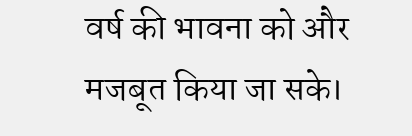वर्ष की भावना को और मजबूत किया जा सके।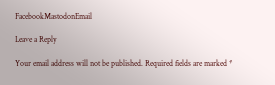FacebookMastodonEmail

Leave a Reply

Your email address will not be published. Required fields are marked *